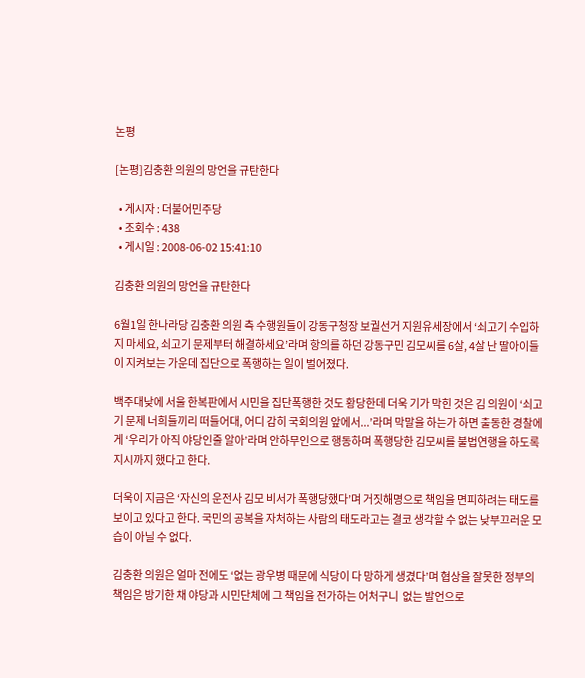논평

[논평]김충환 의원의 망언을 규탄한다

  • 게시자 : 더불어민주당
  • 조회수 : 438
  • 게시일 : 2008-06-02 15:41:10

김충환 의원의 망언을 규탄한다

6월1일 한나라당 김충환 의원 측 수행원들이 강동구청장 보궐선거 지원유세장에서 ‘쇠고기 수입하지 마세요, 쇠고기 문제부터 해결하세요’라며 항의를 하던 강동구민 김모씨를 6살, 4살 난 딸아이들이 지켜보는 가운데 집단으로 폭행하는 일이 벌어졌다.

백주대낮에 서울 한복판에서 시민을 집단폭행한 것도 황당한데 더욱 기가 막힌 것은 김 의원이 ‘쇠고기 문제 너희들끼리 떠들어대, 어디 감히 국회의원 앞에서...’라며 막말을 하는가 하면 출동한 경찰에게 ‘우리가 아직 야당인줄 알아’라며 안하무인으로 행동하며 폭행당한 김모씨를 불법연행을 하도록 지시까지 했다고 한다.

더욱이 지금은 ‘자신의 운전사 김모 비서가 폭행당했다’며 거짓해명으로 책임을 면피하려는 태도를 보이고 있다고 한다. 국민의 공복을 자처하는 사람의 태도라고는 결코 생각할 수 없는 낮부끄러운 모습이 아닐 수 없다.

김충환 의원은 얼마 전에도 ‘없는 광우병 때문에 식당이 다 망하게 생겼다’며 협상을 잘못한 정부의 책임은 방기한 채 야당과 시민단체에 그 책임을 전가하는 어처구니  없는 발언으로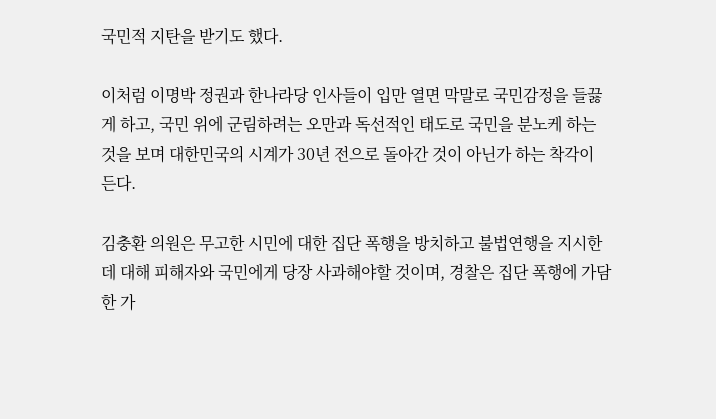국민적 지탄을 받기도 했다.

이처럼 이명박 정권과 한나라당 인사들이 입만 열면 막말로 국민감정을 들끓게 하고, 국민 위에 군림하려는 오만과 독선적인 태도로 국민을 분노케 하는 것을 보며 대한민국의 시계가 30년 전으로 돌아간 것이 아닌가 하는 착각이 든다.

김충환 의원은 무고한 시민에 대한 집단 폭행을 방치하고 불법연행을 지시한데 대해 피해자와 국민에게 당장 사과해야할 것이며, 경찰은 집단 폭행에 가담한 가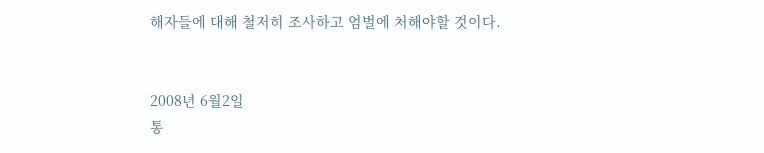해자들에 대해 철저히 조사하고 엄벌에 처해야할 것이다.


2008년 6월2일
통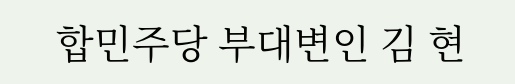합민주당 부대변인 김 현